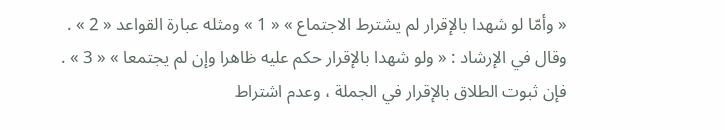« وأمّا لو شهدا بالإقرار لم يشترط الاجتماع » « 1 » ومثله عبارة القواعد « 2 » .
وقال في الإرشاد : « ولو شهدا بالإقرار حكم عليه ظاهرا وإن لم يجتمعا » « 3 » .
فإن ثبوت الطلاق بالإقرار في الجملة ، وعدم اشتراط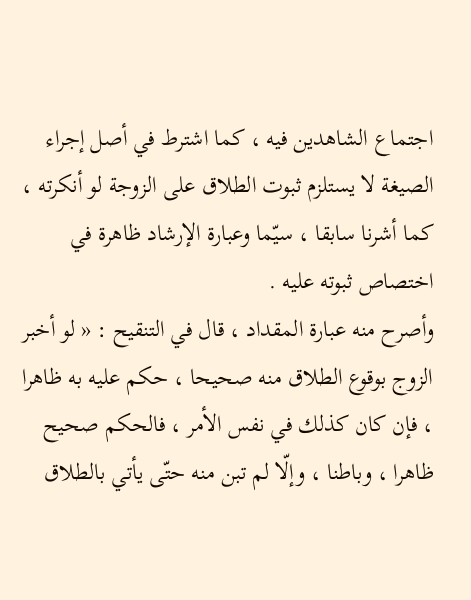اجتماع الشاهدين فيه ، كما اشترط في أصل إجراء الصيغة لا يستلزم ثبوت الطلاق على الزوجة لو أنكرته ، كما أشرنا سابقا ، سيّما وعبارة الإرشاد ظاهرة في اختصاص ثبوته عليه .
وأصرح منه عبارة المقداد ، قال في التنقيح : « لو أخبر الزوج بوقوع الطلاق منه صحيحا ، حكم عليه به ظاهرا ، فإن كان كذلك في نفس الأمر ، فالحكم صحيح ظاهرا ، وباطنا ، وإلّا لم تبن منه حتّى يأتي بالطلاق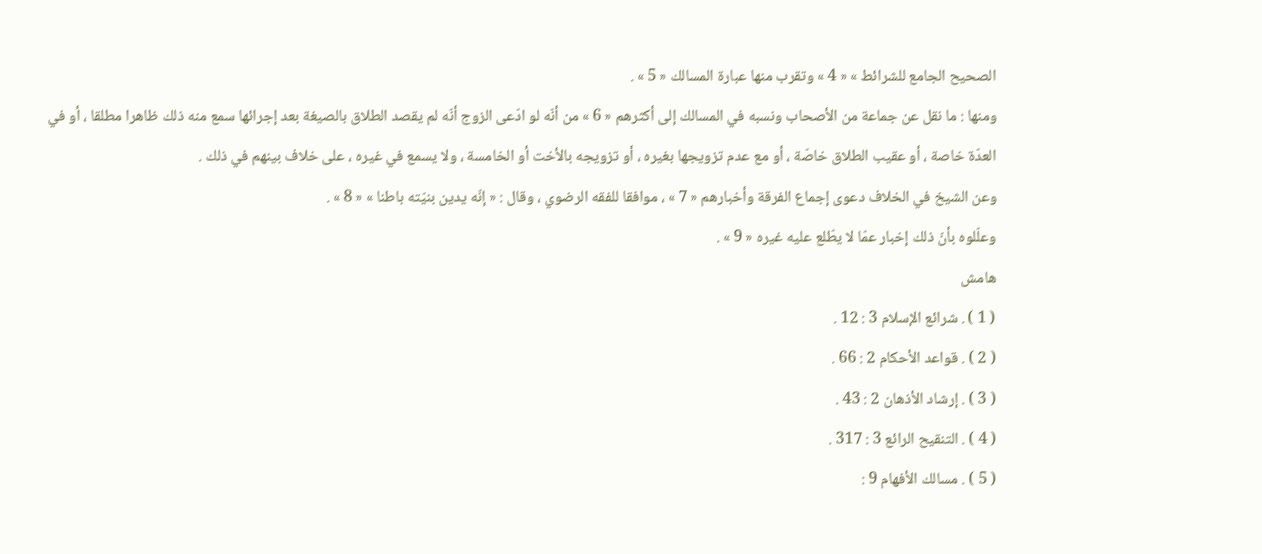الصحيح الجامع للشرائط » « 4 » وتقرب منها عبارة المسالك « 5 » .
ومنها : ما نقل عن جماعة من الأصحاب ونسبه في المسالك إلى أكثرهم « 6 » من أنّه لو ادّعى الزوج أنّه لم يقصد الطلاق بالصيغة بعد إجرائها سمع منه ذلك ظاهرا مطلقا ، أو في العدّة خاصة ، أو عقيب الطلاق خاصّة ، أو مع عدم تزويجها بغيره ، أو تزويجه بالأخت أو الخامسة ، ولا يسمع في غيره ، على خلاف بينهم في ذلك .
وعن الشيخ في الخلاف دعوى إجماع الفرقة وأخبارهم « 7 » ، موافقا للفقه الرضوي ، وقال : « إنّه يدين بنيّته باطنا » « 8 » .
وعلّلوه بأنّ ذلك إخبار عمّا لا يطّلع عليه غيره « 9 » .
هامش
( 1 ) . شرائع الإسلام 3 : 12 .
( 2 ) . قواعد الأحكام 2 : 66 .
( 3 ) . إرشاد الأذهان 2 : 43 .
( 4 ) . التنقيح الرائع 3 : 317 .
( 5 ) . مسالك الأفهام 9 :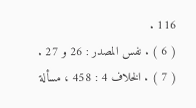116 .
( 6 ) . نفس المصدر : 26 و 27 .
( 7 ) . الخلاف 4 : 458 ، مسألة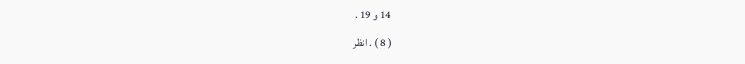14 و 19 .
( 8 ) . انظر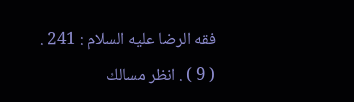فقه الرضا عليه السلام : 241 .
( 9 ) . انظر مسالك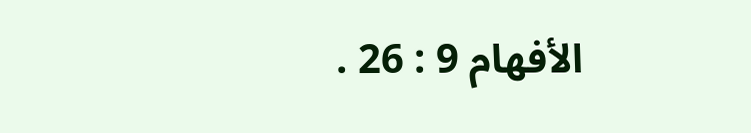الأفهام 9 : 26 .